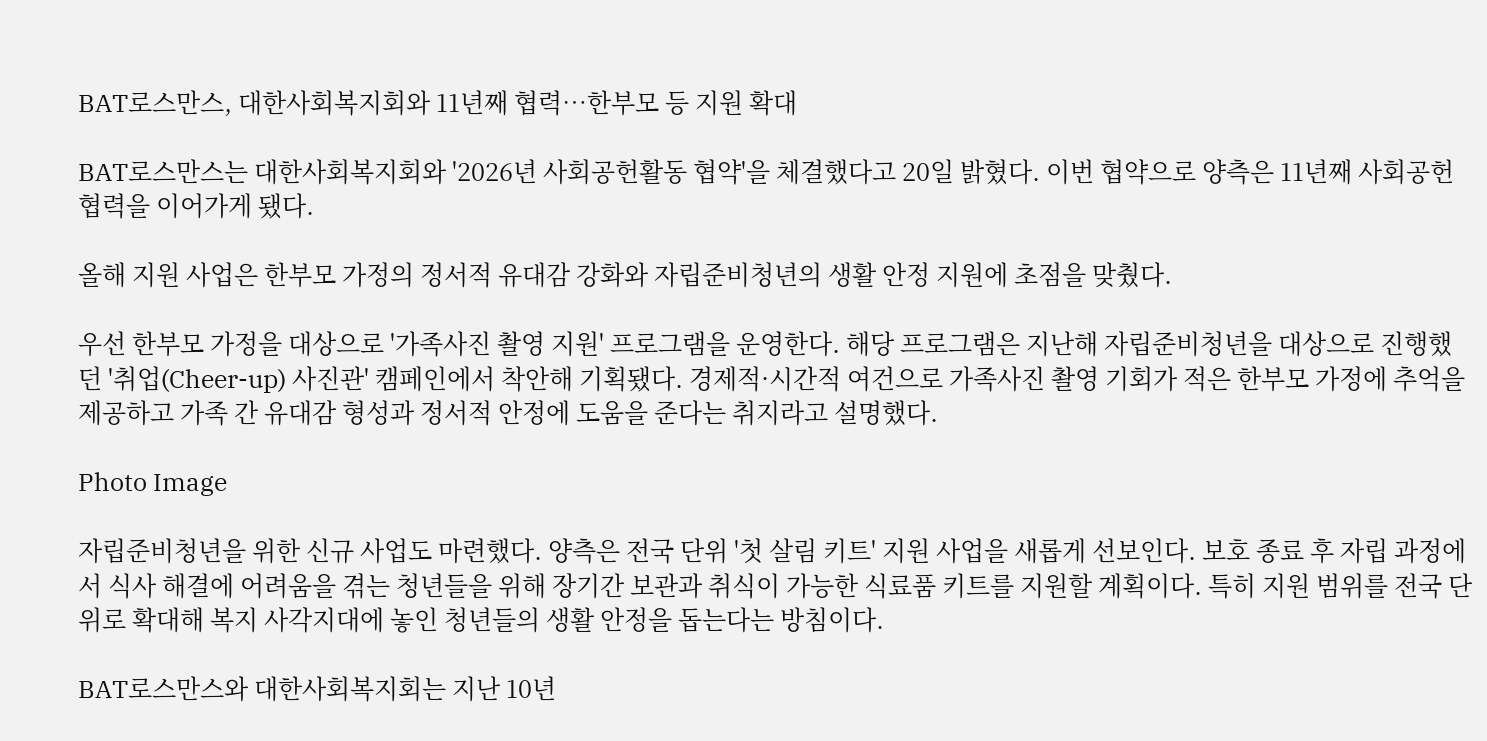BAT로스만스, 대한사회복지회와 11년째 협력…한부모 등 지원 확대

BAT로스만스는 대한사회복지회와 '2026년 사회공헌활동 협약'을 체결했다고 20일 밝혔다. 이번 협약으로 양측은 11년째 사회공헌 협력을 이어가게 됐다.

올해 지원 사업은 한부모 가정의 정서적 유대감 강화와 자립준비청년의 생활 안정 지원에 초점을 맞췄다.

우선 한부모 가정을 대상으로 '가족사진 촬영 지원' 프로그램을 운영한다. 해당 프로그램은 지난해 자립준비청년을 대상으로 진행했던 '취업(Cheer-up) 사진관' 캠페인에서 착안해 기획됐다. 경제적·시간적 여건으로 가족사진 촬영 기회가 적은 한부모 가정에 추억을 제공하고 가족 간 유대감 형성과 정서적 안정에 도움을 준다는 취지라고 설명했다.

Photo Image

자립준비청년을 위한 신규 사업도 마련했다. 양측은 전국 단위 '첫 살림 키트' 지원 사업을 새롭게 선보인다. 보호 종료 후 자립 과정에서 식사 해결에 어려움을 겪는 청년들을 위해 장기간 보관과 취식이 가능한 식료품 키트를 지원할 계획이다. 특히 지원 범위를 전국 단위로 확대해 복지 사각지대에 놓인 청년들의 생활 안정을 돕는다는 방침이다.

BAT로스만스와 대한사회복지회는 지난 10년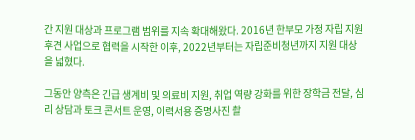간 지원 대상과 프로그램 범위를 지속 확대해왔다. 2016년 한부모 가정 자립 지원 후견 사업으로 협력을 시작한 이후, 2022년부터는 자립준비청년까지 지원 대상을 넓혔다.

그동안 양측은 긴급 생계비 및 의료비 지원, 취업 역량 강화를 위한 장학금 전달, 심리 상담과 토크 콘서트 운영, 이력서용 증명사진 촬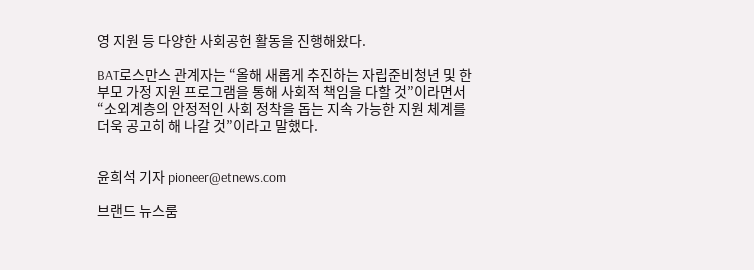영 지원 등 다양한 사회공헌 활동을 진행해왔다.

BAT로스만스 관계자는 “올해 새롭게 추진하는 자립준비청년 및 한부모 가정 지원 프로그램을 통해 사회적 책임을 다할 것”이라면서 “소외계층의 안정적인 사회 정착을 돕는 지속 가능한 지원 체계를 더욱 공고히 해 나갈 것”이라고 말했다.


윤희석 기자 pioneer@etnews.com

브랜드 뉴스룸